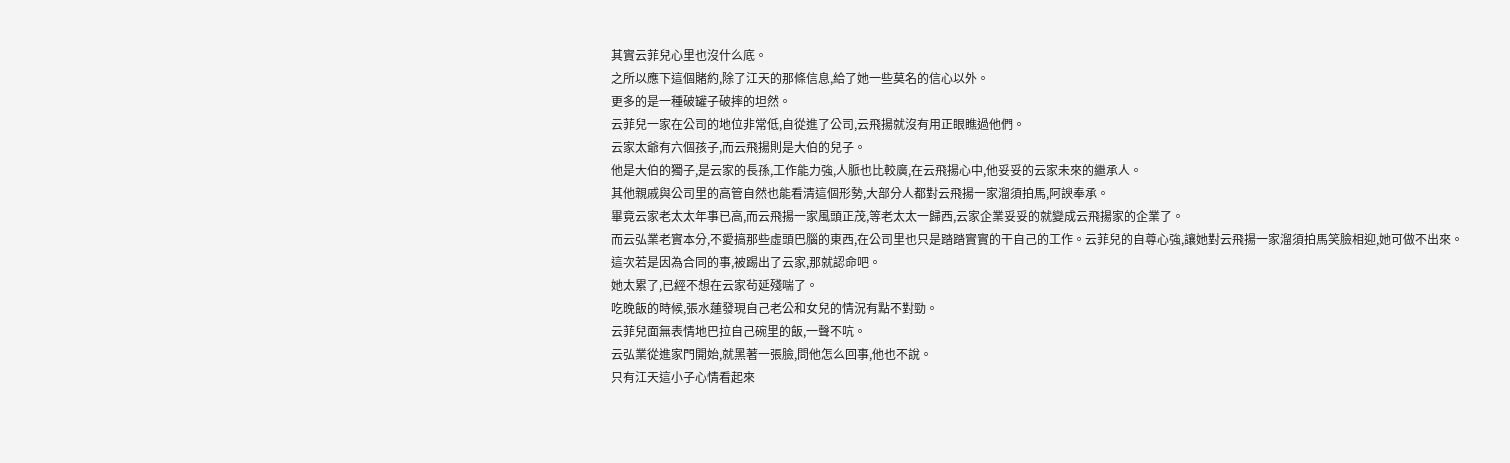其實云菲兒心里也沒什么底。
之所以應下這個賭約,除了江天的那條信息,給了她一些莫名的信心以外。
更多的是一種破罐子破摔的坦然。
云菲兒一家在公司的地位非常低,自從進了公司,云飛揚就沒有用正眼瞧過他們。
云家太爺有六個孩子,而云飛揚則是大伯的兒子。
他是大伯的獨子,是云家的長孫,工作能力強,人脈也比較廣,在云飛揚心中,他妥妥的云家未來的繼承人。
其他親戚與公司里的高管自然也能看清這個形勢,大部分人都對云飛揚一家溜須拍馬,阿諛奉承。
畢竟云家老太太年事已高,而云飛揚一家風頭正茂,等老太太一歸西,云家企業妥妥的就變成云飛揚家的企業了。
而云弘業老實本分,不愛搞那些虛頭巴腦的東西,在公司里也只是踏踏實實的干自己的工作。云菲兒的自尊心強,讓她對云飛揚一家溜須拍馬笑臉相迎,她可做不出來。
這次若是因為合同的事,被踢出了云家,那就認命吧。
她太累了,已經不想在云家茍延殘喘了。
吃晚飯的時候,張水蓮發現自己老公和女兒的情況有點不對勁。
云菲兒面無表情地巴拉自己碗里的飯,一聲不吭。
云弘業從進家門開始,就黑著一張臉,問他怎么回事,他也不說。
只有江天這小子心情看起來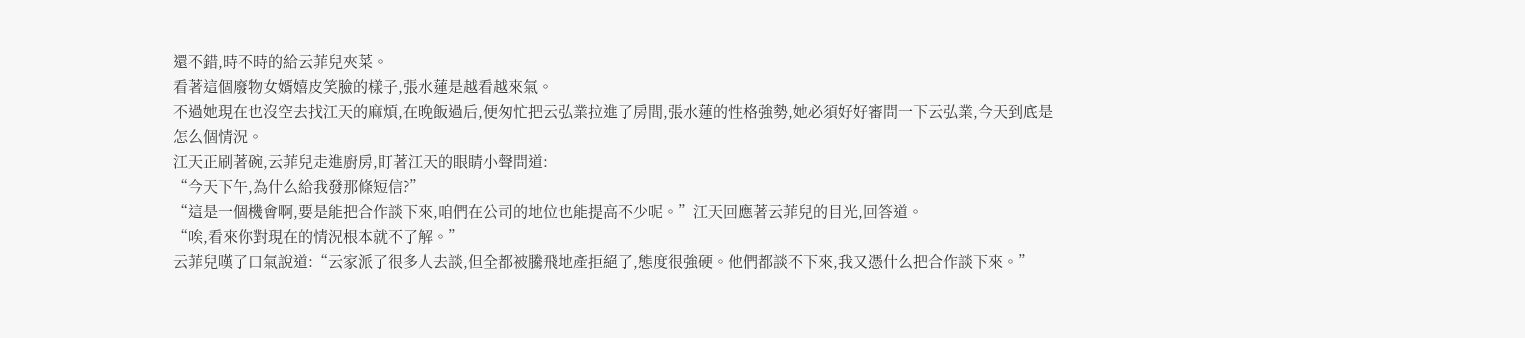還不錯,時不時的給云菲兒夾菜。
看著這個廢物女婿嬉皮笑臉的樣子,張水蓮是越看越來氣。
不過她現在也沒空去找江天的麻煩,在晚飯過后,便匆忙把云弘業拉進了房間,張水蓮的性格強勢,她必須好好審問一下云弘業,今天到底是怎么個情況。
江天正刷著碗,云菲兒走進廚房,盯著江天的眼睛小聲問道:
“今天下午,為什么給我發那條短信?”
“這是一個機會啊,要是能把合作談下來,咱們在公司的地位也能提高不少呢。”江天回應著云菲兒的目光,回答道。
“唉,看來你對現在的情況根本就不了解。”
云菲兒嘆了口氣說道:“云家派了很多人去談,但全都被騰飛地產拒絕了,態度很強硬。他們都談不下來,我又憑什么把合作談下來。”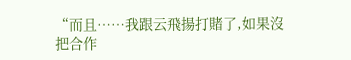“而且……我跟云飛揚打賭了,如果沒把合作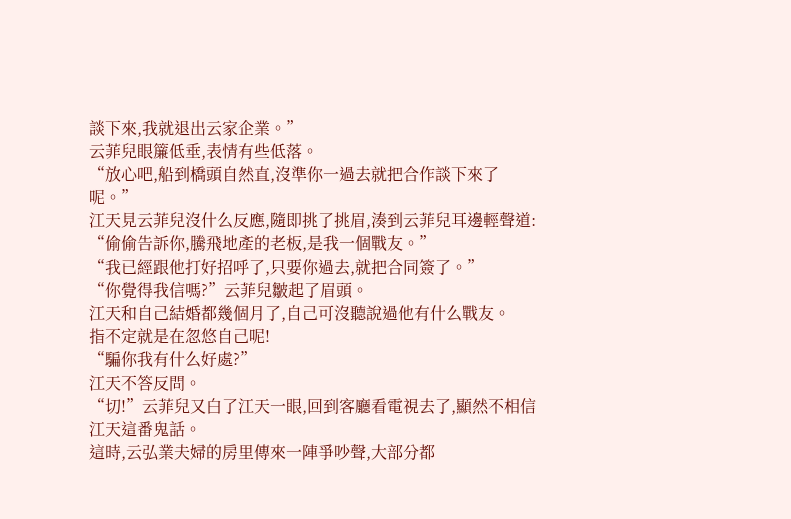談下來,我就退出云家企業。”
云菲兒眼簾低垂,表情有些低落。
“放心吧,船到橋頭自然直,沒準你一過去就把合作談下來了呢。”
江天見云菲兒沒什么反應,隨即挑了挑眉,湊到云菲兒耳邊輕聲道:
“偷偷告訴你,騰飛地產的老板,是我一個戰友。”
“我已經跟他打好招呼了,只要你過去,就把合同簽了。”
“你覺得我信嗎?”云菲兒皺起了眉頭。
江天和自己結婚都幾個月了,自己可沒聽說過他有什么戰友。
指不定就是在忽悠自己呢!
“騙你我有什么好處?”
江天不答反問。
“切!”云菲兒又白了江天一眼,回到客廳看電視去了,顯然不相信江天這番鬼話。
這時,云弘業夫婦的房里傳來一陣爭吵聲,大部分都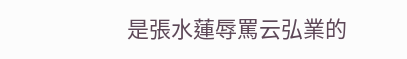是張水蓮辱罵云弘業的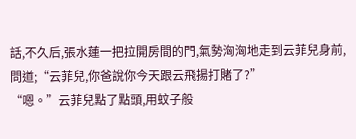話,不久后,張水蓮一把拉開房間的門,氣勢洶洶地走到云菲兒身前,問道;“云菲兒,你爸說你今天跟云飛揚打賭了?”
“嗯。”云菲兒點了點頭,用蚊子般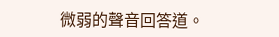微弱的聲音回答道。